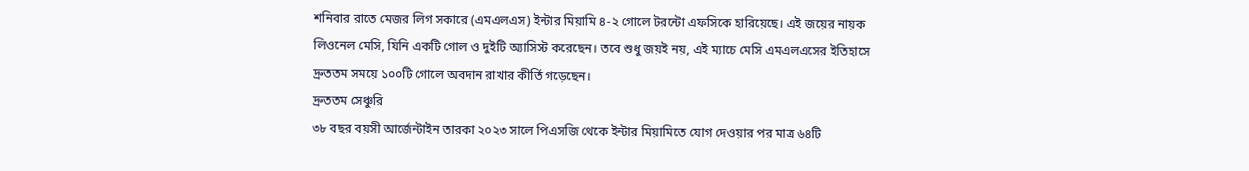শনিবার রাতে মেজর লিগ সকারে (এমএলএস) ইন্টার মিয়ামি ৪-২ গোলে টরন্টো এফসিকে হারিয়েছে। এই জয়ের নায়ক লিওনেল মেসি, যিনি একটি গোল ও দুইটি অ্যাসিস্ট করেছেন। তবে শুধু জয়ই নয়, এই ম্যাচে মেসি এমএলএসের ইতিহাসে দ্রুততম সময়ে ১০০টি গোলে অবদান রাখার কীর্তি গড়েছেন।
দ্রুততম সেঞ্চুরি
৩৮ বছর বয়সী আর্জেন্টাইন তারকা ২০২৩ সালে পিএসজি থেকে ইন্টার মিয়ামিতে যোগ দেওয়ার পর মাত্র ৬৪টি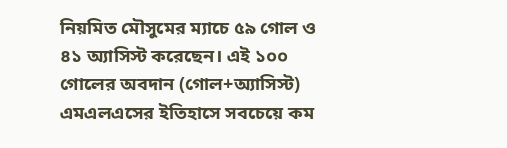নিয়মিত মৌসুমের ম্যাচে ৫৯ গোল ও ৪১ অ্যাসিস্ট করেছেন। এই ১০০ গোলের অবদান (গোল+অ্যাসিস্ট) এমএলএসের ইতিহাসে সবচেয়ে কম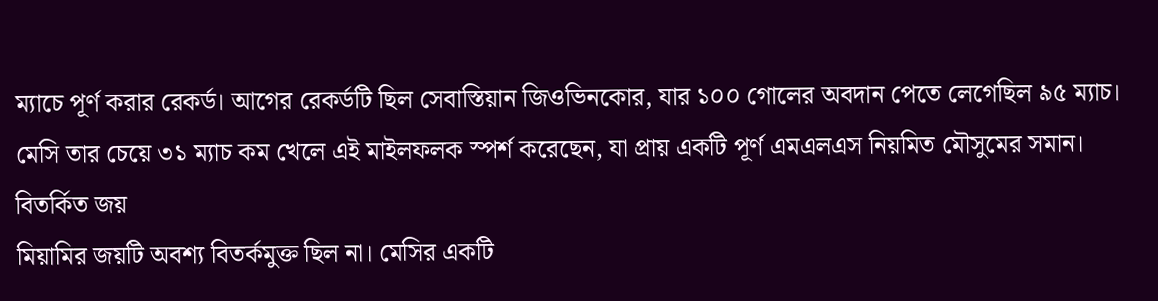ম্যাচে পূর্ণ করার রেকর্ড। আগের রেকর্ডটি ছিল সেবাস্তিয়ান জিওভিনকোর, যার ১০০ গোলের অবদান পেতে লেগেছিল ৯৫ ম্যাচ। মেসি তার চেয়ে ৩১ ম্যাচ কম খেলে এই মাইলফলক স্পর্শ করেছেন, যা প্রায় একটি পূর্ণ এমএলএস নিয়মিত মৌসুমের সমান।
বিতর্কিত জয়
মিয়ামির জয়টি অবশ্য বিতর্কমুক্ত ছিল না। মেসির একটি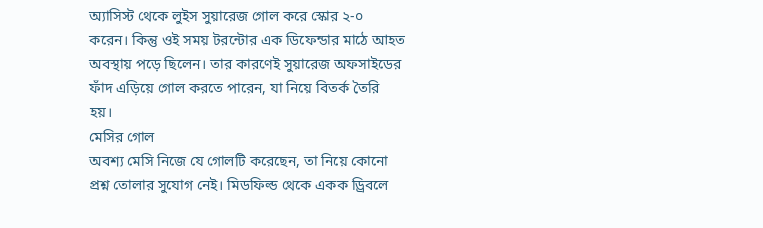অ্যাসিস্ট থেকে লুইস সুয়ারেজ গোল করে স্কোর ২-০ করেন। কিন্তু ওই সময় টরন্টোর এক ডিফেন্ডার মাঠে আহত অবস্থায় পড়ে ছিলেন। তার কারণেই সুয়ারেজ অফসাইডের ফাঁদ এড়িয়ে গোল করতে পারেন, যা নিয়ে বিতর্ক তৈরি হয়।
মেসির গোল
অবশ্য মেসি নিজে যে গোলটি করেছেন, তা নিয়ে কোনো প্রশ্ন তোলার সুযোগ নেই। মিডফিল্ড থেকে একক ড্রিবলে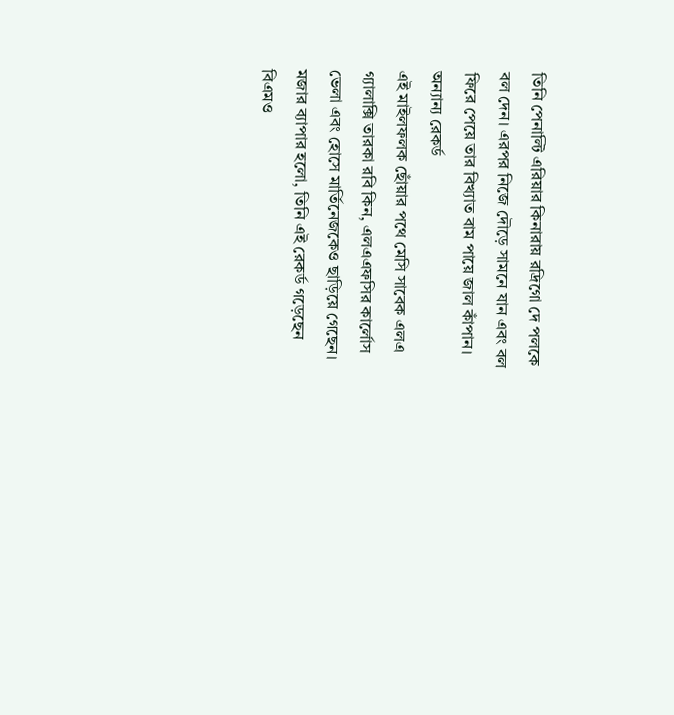তিনি পেনাল্টি এরিয়ার কিনারায় রদ্রিগো দে পলকে বল দেন। এরপর নিজে দৌড়ে সামনে যান এবং বল ফিরে পেয়ে তার বিখ্যাত বাম পায়ে জাল কাঁপান।
অন্যান্য রেকর্ড
এই মাইলফলক ছোঁয়ার পথে মেসি সাবেক এলএ গ্যালাক্সি তারকা রবি কিন, এলএএফসির কার্লোস ভেলা এবং হোসে মার্তিনেজকেও ছাড়িয়ে গেছেন। মজার ব্যাপার হলো, তিনি এই রেকর্ড গড়েছেন বিএমও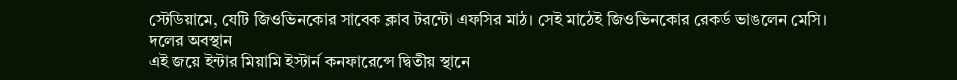স্টেডিয়ামে, যেটি জিওভিনকোর সাবেক ক্লাব টরন্টো এফসির মাঠ। সেই মাঠেই জিওভিনকোর রেকর্ড ভাঙলেন মেসি।
দলের অবস্থান
এই জয়ে ইন্টার মিয়ামি ইস্টার্ন কনফারেন্সে দ্বিতীয় স্থানে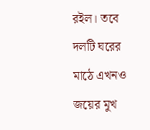রইল। তবে দলটি ঘরের মাঠে এখনও জয়ের মুখ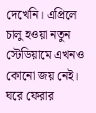দেখেনি। এপ্রিলে চালু হওয়া নতুন স্টেডিয়ামে এখনও কোনো জয় নেই। ঘরে ফেরার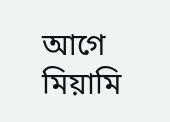আগে মিয়ামি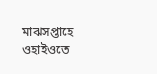মাঝসপ্তাহে ওহাইওতে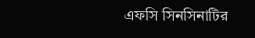এফসি সিনসিনাটির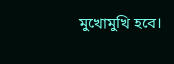মুখোমুখি হবে।